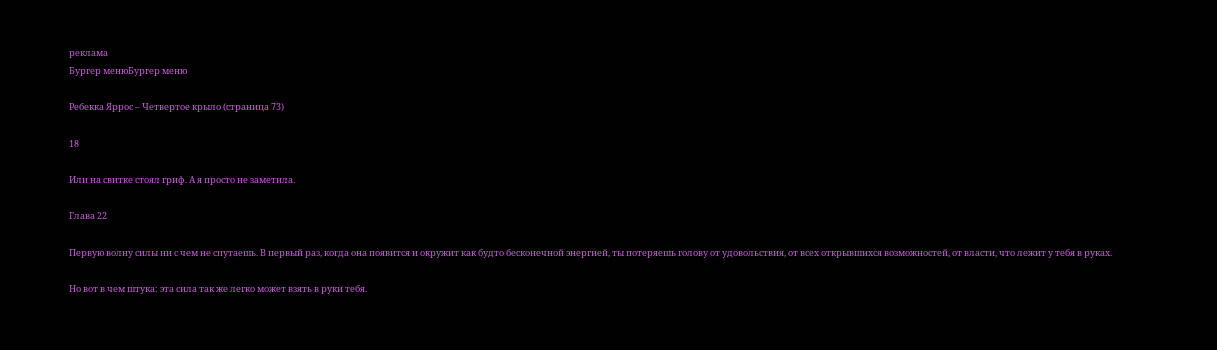реклама
Бургер менюБургер меню

Ребекка Яррос – Четвертое крыло (страница 73)

18

Или на свитке стоял гриф. А я просто не заметила.

Глава 22

Первую волну силы ни с чем не спутаешь. В первый раз, когда она появится и окружит как будто бесконечной энергией, ты потеряешь голову от удовольствия, от всех открывшихся возможностей, от власти, что лежит у тебя в руках.

Но вот в чем штука: эта сила так же легко может взять в руки тебя.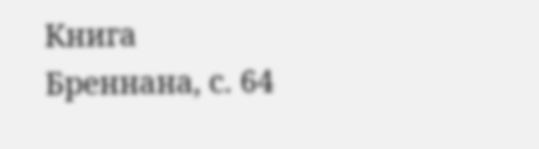Книга Бреннана, с. 64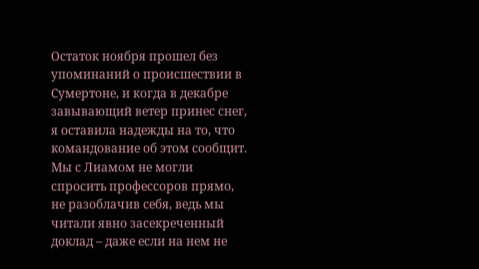Остаток ноября прошел без упоминаний о происшествии в Сумертоне, и когда в декабре завывающий ветер принес снег, я оставила надежды на то, что командование об этом сообщит. Мы с Лиамом не могли спросить профессоров прямо, не разоблачив себя, ведь мы читали явно засекреченный доклад – даже если на нем не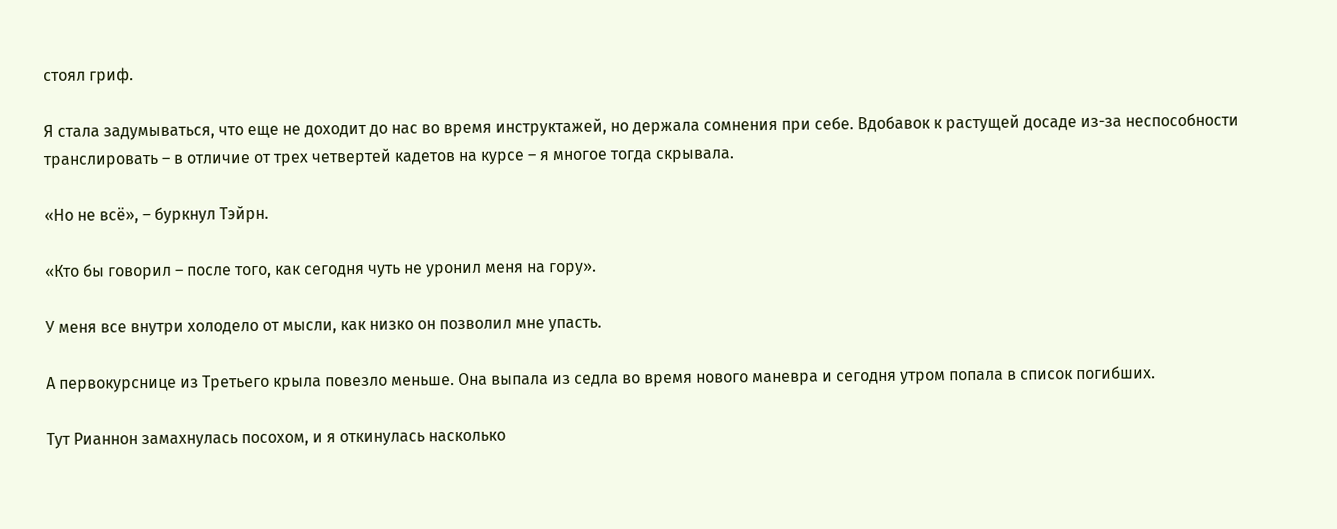стоял гриф.

Я стала задумываться, что еще не доходит до нас во время инструктажей, но держала сомнения при себе. Вдобавок к растущей досаде из-за неспособности транслировать – в отличие от трех четвертей кадетов на курсе – я многое тогда скрывала.

«Но не всё», – буркнул Тэйрн.

«Кто бы говорил – после того, как сегодня чуть не уронил меня на гору».

У меня все внутри холодело от мысли, как низко он позволил мне упасть.

А первокурснице из Третьего крыла повезло меньше. Она выпала из седла во время нового маневра и сегодня утром попала в список погибших.

Тут Рианнон замахнулась посохом, и я откинулась насколько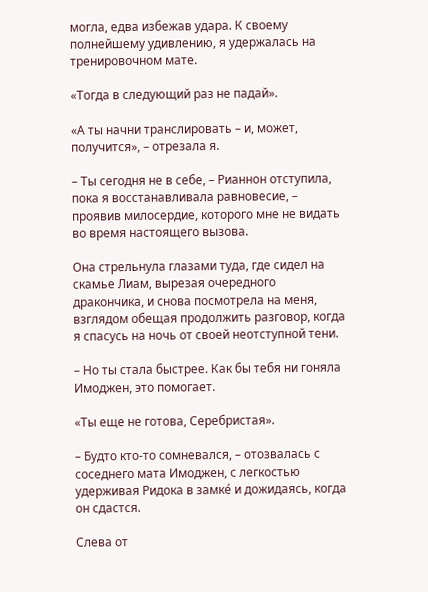могла, едва избежав удара. К своему полнейшему удивлению, я удержалась на тренировочном мате.

«Тогда в следующий раз не падай».

«А ты начни транслировать – и, может, получится», – отрезала я.

– Ты сегодня не в себе, – Рианнон отступила, пока я восстанавливала равновесие, – проявив милосердие, которого мне не видать во время настоящего вызова.

Она стрельнула глазами туда, где сидел на скамье Лиам, вырезая очередного дракончика, и снова посмотрела на меня, взглядом обещая продолжить разговор, когда я спасусь на ночь от своей неотступной тени.

– Но ты стала быстрее. Как бы тебя ни гоняла Имоджен, это помогает.

«Ты еще не готова, Серебристая».

– Будто кто-то сомневался, – отозвалась с соседнего мата Имоджен, с легкостью удерживая Ридока в замке́ и дожидаясь, когда он сдастся.

Слева от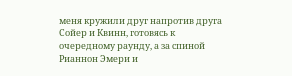меня кружили друг напротив друга Сойер и Квинн, готовясь к очередному раунду, а за спиной Рианнон Эмери и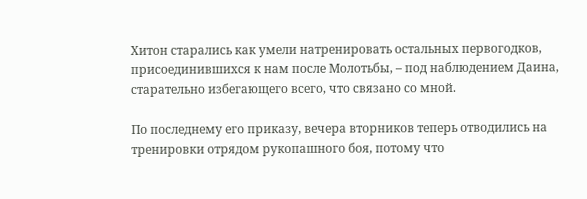Хитон старались как умели натренировать остальных первогодков, присоединившихся к нам после Молотьбы, – под наблюдением Даина, старательно избегающего всего, что связано со мной.

По последнему его приказу, вечера вторников теперь отводились на тренировки отрядом рукопашного боя, потому что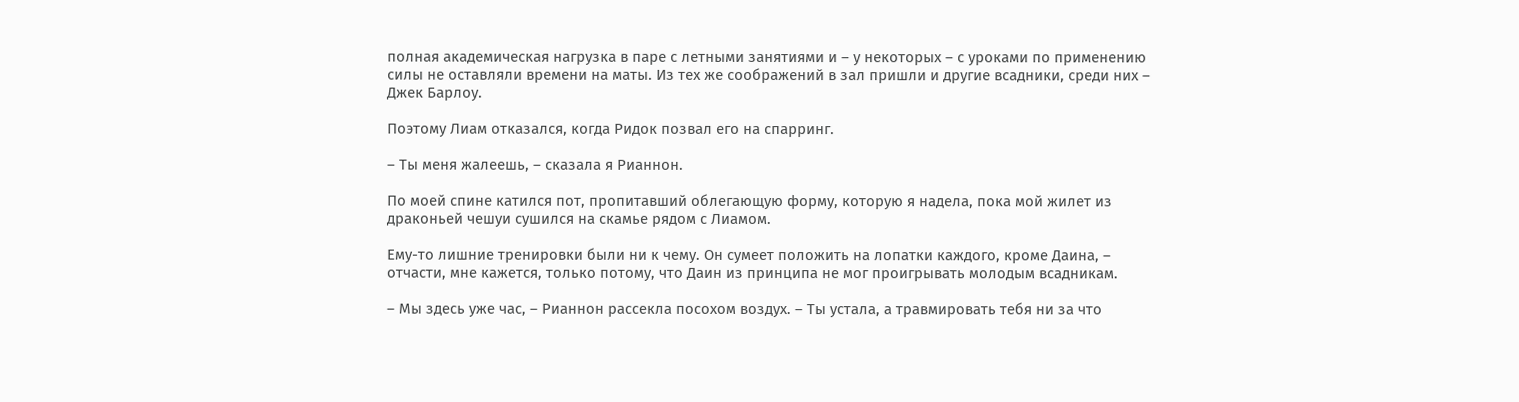полная академическая нагрузка в паре с летными занятиями и – у некоторых – с уроками по применению силы не оставляли времени на маты. Из тех же соображений в зал пришли и другие всадники, среди них – Джек Барлоу.

Поэтому Лиам отказался, когда Ридок позвал его на спарринг.

– Ты меня жалеешь, – сказала я Рианнон.

По моей спине катился пот, пропитавший облегающую форму, которую я надела, пока мой жилет из драконьей чешуи сушился на скамье рядом с Лиамом.

Ему-то лишние тренировки были ни к чему. Он сумеет положить на лопатки каждого, кроме Даина, – отчасти, мне кажется, только потому, что Даин из принципа не мог проигрывать молодым всадникам.

– Мы здесь уже час, – Рианнон рассекла посохом воздух. – Ты устала, а травмировать тебя ни за что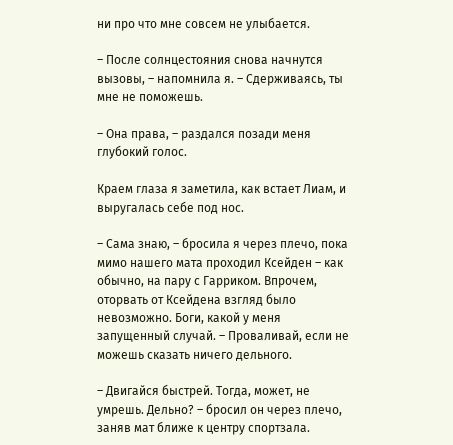ни про что мне совсем не улыбается.

– После солнцестояния снова начнутся вызовы, – напомнила я. – Сдерживаясь, ты мне не поможешь.

– Она права, – раздался позади меня глубокий голос.

Краем глаза я заметила, как встает Лиам, и выругалась себе под нос.

– Сама знаю, – бросила я через плечо, пока мимо нашего мата проходил Ксейден – как обычно, на пару с Гарриком. Впрочем, оторвать от Ксейдена взгляд было невозможно. Боги, какой у меня запущенный случай. – Проваливай, если не можешь сказать ничего дельного.

– Двигайся быстрей. Тогда, может, не умрешь. Дельно? – бросил он через плечо, заняв мат ближе к центру спортзала.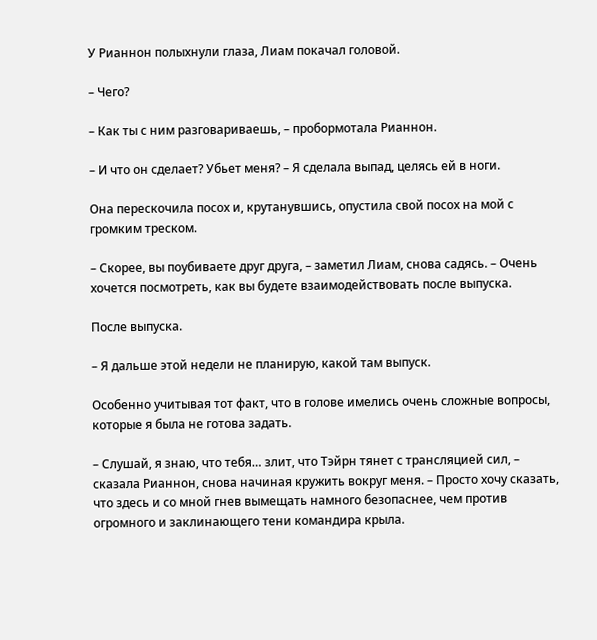У Рианнон полыхнули глаза, Лиам покачал головой.

– Чего?

– Как ты с ним разговариваешь, – пробормотала Рианнон.

– И что он сделает? Убьет меня? – Я сделала выпад, целясь ей в ноги.

Она перескочила посох и, крутанувшись, опустила свой посох на мой с громким треском.

– Скорее, вы поубиваете друг друга, – заметил Лиам, снова садясь. – Очень хочется посмотреть, как вы будете взаимодействовать после выпуска.

После выпуска.

– Я дальше этой недели не планирую, какой там выпуск.

Особенно учитывая тот факт, что в голове имелись очень сложные вопросы, которые я была не готова задать.

– Слушай, я знаю, что тебя… злит, что Тэйрн тянет с трансляцией сил, – сказала Рианнон, снова начиная кружить вокруг меня. – Просто хочу сказать, что здесь и со мной гнев вымещать намного безопаснее, чем против огромного и заклинающего тени командира крыла.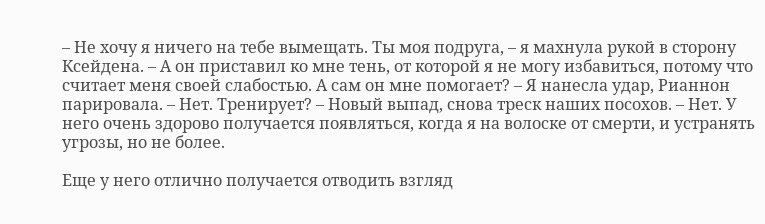– Не хочу я ничего на тебе вымещать. Ты моя подруга, – я махнула рукой в сторону Ксейдена. – А он приставил ко мне тень, от которой я не могу избавиться, потому что считает меня своей слабостью. А сам он мне помогает? – Я нанесла удар, Рианнон парировала. – Нет. Тренирует? – Новый выпад, снова треск наших посохов. – Нет. У него очень здорово получается появляться, когда я на волоске от смерти, и устранять угрозы, но не более.

Еще у него отлично получается отводить взгляд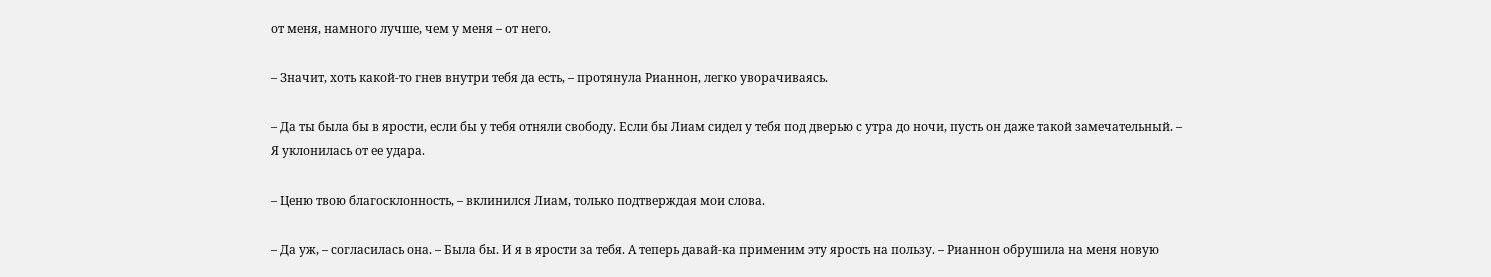от меня, намного лучше, чем у меня – от него.

– Значит, хоть какой-то гнев внутри тебя да есть, – протянула Рианнон, легко уворачиваясь.

– Да ты была бы в ярости, если бы у тебя отняли свободу. Если бы Лиам сидел у тебя под дверью с утра до ночи, пусть он даже такой замечательный. – Я уклонилась от ее удара.

– Ценю твою благосклонность, – вклинился Лиам, только подтверждая мои слова.

– Да уж, – согласилась она. – Была бы. И я в ярости за тебя. А теперь давай-ка применим эту ярость на пользу. – Рианнон обрушила на меня новую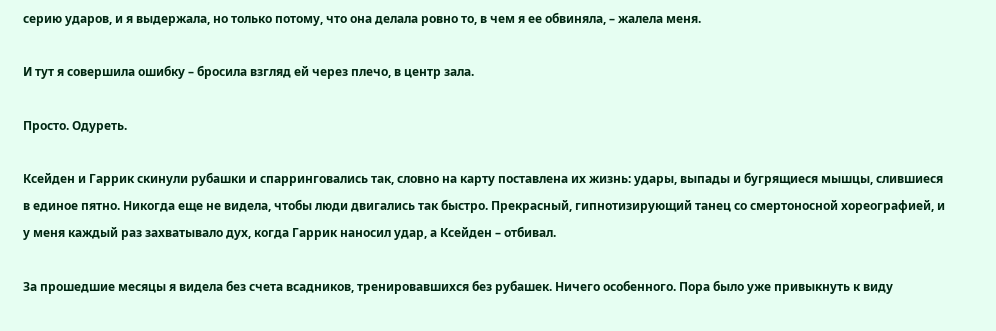серию ударов, и я выдержала, но только потому, что она делала ровно то, в чем я ее обвиняла, – жалела меня.

И тут я совершила ошибку – бросила взгляд ей через плечо, в центр зала.

Просто. Одуреть.

Ксейден и Гаррик скинули рубашки и спарринговались так, словно на карту поставлена их жизнь: удары, выпады и бугрящиеся мышцы, слившиеся в единое пятно. Никогда еще не видела, чтобы люди двигались так быстро. Прекрасный, гипнотизирующий танец со смертоносной хореографией, и у меня каждый раз захватывало дух, когда Гаррик наносил удар, а Ксейден – отбивал.

За прошедшие месяцы я видела без счета всадников, тренировавшихся без рубашек. Ничего особенного. Пора было уже привыкнуть к виду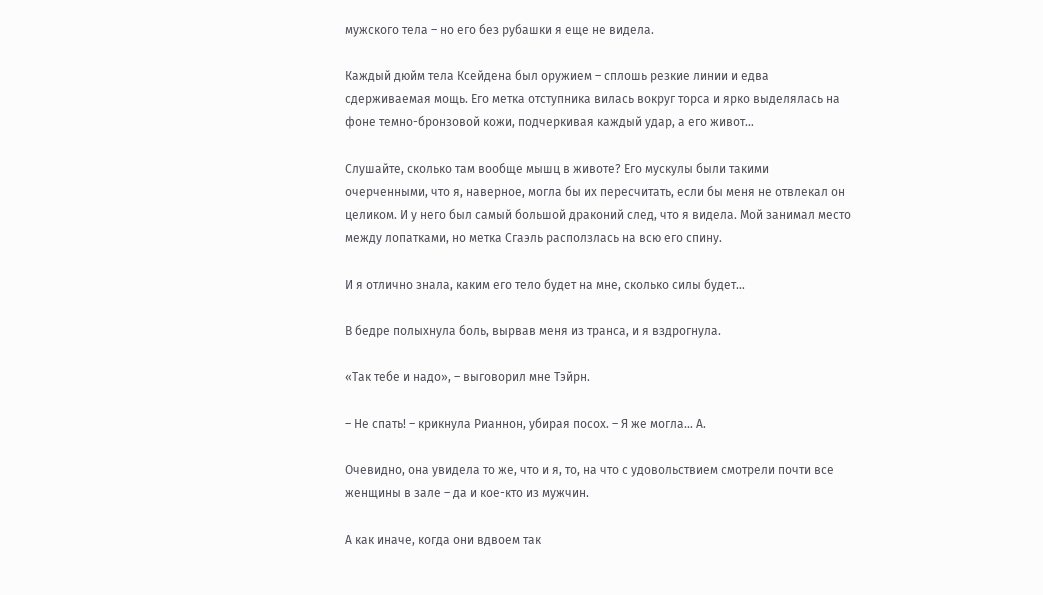мужского тела – но его без рубашки я еще не видела.

Каждый дюйм тела Ксейдена был оружием – сплошь резкие линии и едва сдерживаемая мощь. Его метка отступника вилась вокруг торса и ярко выделялась на фоне темно-бронзовой кожи, подчеркивая каждый удар, а его живот…

Слушайте, сколько там вообще мышц в животе? Его мускулы были такими очерченными, что я, наверное, могла бы их пересчитать, если бы меня не отвлекал он целиком. И у него был самый большой драконий след, что я видела. Мой занимал место между лопатками, но метка Сгаэль расползлась на всю его спину.

И я отлично знала, каким его тело будет на мне, сколько силы будет…

В бедре полыхнула боль, вырвав меня из транса, и я вздрогнула.

«Так тебе и надо», – выговорил мне Тэйрн.

– Не спать! – крикнула Рианнон, убирая посох. – Я же могла… А.

Очевидно, она увидела то же, что и я, то, на что с удовольствием смотрели почти все женщины в зале – да и кое-кто из мужчин.

А как иначе, когда они вдвоем так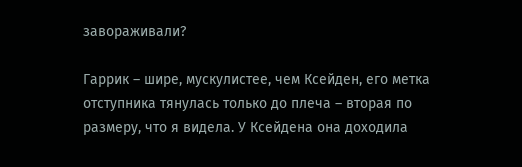завораживали?

Гаррик – шире, мускулистее, чем Ксейден, его метка отступника тянулась только до плеча – вторая по размеру, что я видела. У Ксейдена она доходила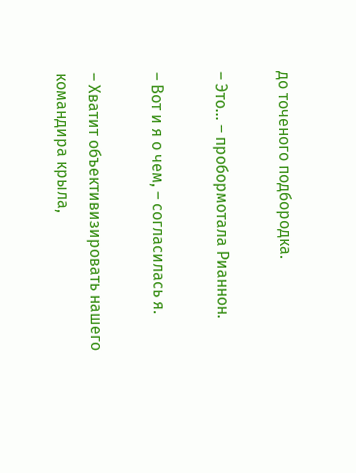до точеного подбородка.

– Это… – пробормотала Рианнон.

– Вот и я о чем, – согласилась я.

– Хватит объективизировать нашего командира крыла,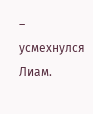– усмехнулся Лиам.